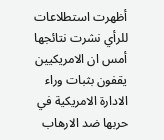أظهرت استطلاعات للرأي نشرت نتائجها أمس ان الامريكيين يقفون بثبات وراء الادارة الامريكية في حربها ضد الارهاب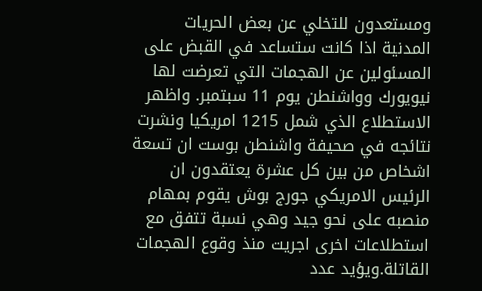ومستعدون للتخلي عن بعض الحريات المدنية اذا كانت ستساعد في القبض على المسئولين عن الهجمات التي تعرضت لها نيويورك وواشنطن يوم 11 سبتمبر. واظهر الاستطلاع الذي شمل 1215 امريكيا ونشرت نتائجه في صحيفة واشنطن بوست ان تسعة اشخاص من بين كل عشرة يعتقدون ان الرئيس الامريكي جورج بوش يقوم بمهام منصبه على نحو جيد وهي نسبة تتفق مع استطلاعات اخرى اجريت منذ وقوع الهجمات القاتلة.ويؤيد عدد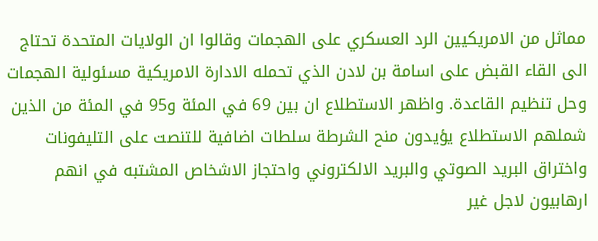مماثل من الامريكيين الرد العسكري على الهجمات وقالوا ان الولايات المتحدة تحتاج الى القاء القبض على اسامة بن لادن الذي تحمله الادارة الامريكية مسئولية الهجمات وحل تنظيم القاعدة. واظهر الاستطلاع ان بين 69 في المئة و95 في المئة من الذين شملهم الاستطلاع يؤيدون منح الشرطة سلطات اضافية للتنصت على التليفونات واختراق البريد الصوتي والبريد الالكتروني واحتجاز الاشخاص المشتبه في انهم ارهابيون لاجل غير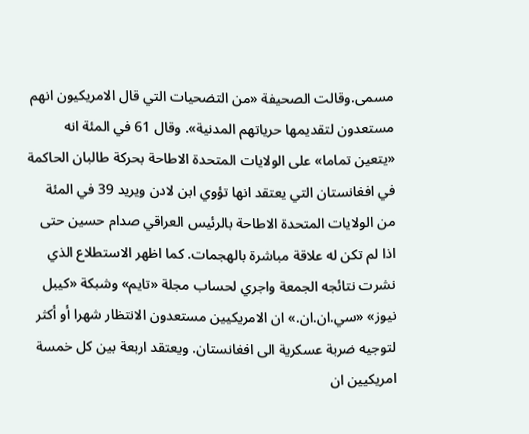مسمى.وقالت الصحيفة «من التضحيات التي قال الامريكيون انهم مستعدون لتقديمها حرياتهم المدنية». وقال 61 في المئة انه «يتعين تماما» على الولايات المتحدة الاطاحة بحركة طالبان الحاكمة في افغانستان التي يعتقد انها تؤوي ابن لادن ويريد 39 في المئة من الولايات المتحدة الاطاحة بالرئيس العراقي صدام حسين حتى اذا لم تكن له علاقة مباشرة بالهجمات. كما اظهر الاستطلاع الذي نشرت نتائجه الجمعة واجري لحساب مجلة «تايم» وشبكة «كيبل نيوز» «سي.ان.ان.» ان الامريكيين مستعدون الانتظار شهرا أو أكثر لتوجيه ضربة عسكرية الى افغانستان. ويعتقد اربعة بين كل خمسة امريكيين ان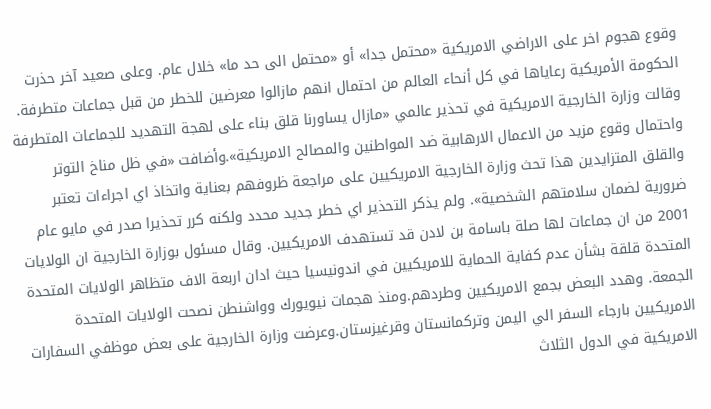وقوع هجوم اخر على الاراضي الامريكية «محتمل جدا» أو «محتمل الى حد ما» خلال عام. وعلى صعيد آخر حذرت الحكومة الأمريكية رعاياها في كل أنحاء العالم من احتمال انهم مازالوا معرضين للخطر من قبل جماعات متطرفة. وقالت وزارة الخارجية الامريكية في تحذير عالمي «مازال يساورنا قلق بناء على لهجة التهديد للجماعات المتطرفة واحتمال وقوع مزيد من الاعمال الارهابية ضد المواطنين والمصالح الامريكية».وأضافت «في ظل مناخ التوتر والقلق المتزايدين هذا تحث وزارة الخارجية الامريكيين على مراجعة ظروفهم بعناية واتخاذ اي اجراءات تعتبر ضرورية لضمان سلامتهم الشخصية». ولم يذكر التحذير اي خطر جديد محدد ولكنه كرر تحذيرا صدر في مايو عام 2001 من ان جماعات لها صلة باسامة بن لادن قد تستهدف الامريكيين. وقال مسئول بوزارة الخارجية ان الولايات المتحدة قلقة بشأن عدم كفاية الحماية للامريكيين في اندونيسيا حيث ادان اربعة الاف متظاهر الولايات المتحدة الجمعة. وهدد البعض بجمع الامريكيين وطردهم.ومنذ هجمات نيويورك وواشنطن نصحت الولايات المتحدة الامريكيين بارجاء السفر الي اليمن وتركمانستان وقرغيزستان.وعرضت وزارة الخارجية على بعض موظفي السفارات الامريكية في الدول الثلاث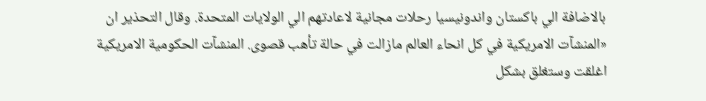بالاضافة الي باكستان واندونيسيا رحلات مجانية لاعادتهم الي الولايات المتحدة. وقال التحذير ان «المنشآت الامريكية في كل انحاء العالم مازالت في حالة تأهب قصوى. المنشآت الحكومية الامريكية اغلقت وستغلق بشكل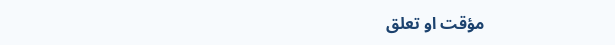مؤقت او تعلق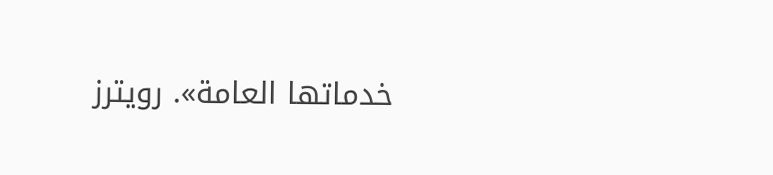خدماتها العامة». رويترز